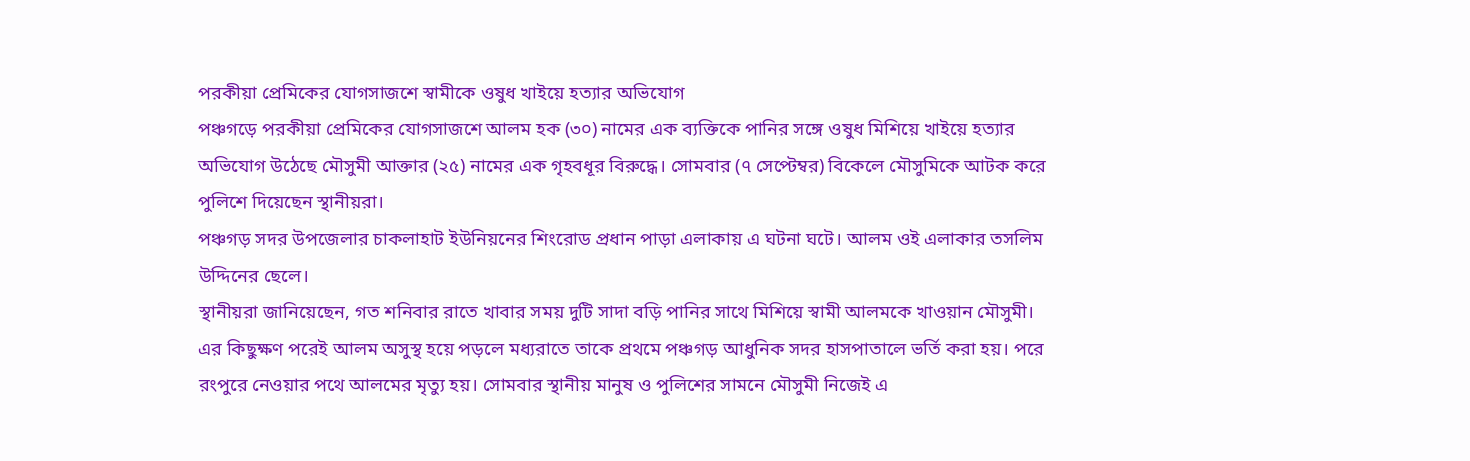পরকীয়া প্রেমিকের যোগসাজশে স্বামীকে ওষুধ খাইয়ে হত্যার অভিযোগ
পঞ্চগড়ে পরকীয়া প্রেমিকের যোগসাজশে আলম হক (৩০) নামের এক ব্যক্তিকে পানির সঙ্গে ওষুধ মিশিয়ে খাইয়ে হত্যার অভিযোগ উঠেছে মৌসুমী আক্তার (২৫) নামের এক গৃহবধূর বিরুদ্ধে। সোমবার (৭ সেপ্টেম্বর) বিকেলে মৌসুমিকে আটক করে পুলিশে দিয়েছেন স্থানীয়রা।
পঞ্চগড় সদর উপজেলার চাকলাহাট ইউনিয়নের শিংরোড প্রধান পাড়া এলাকায় এ ঘটনা ঘটে। আলম ওই এলাকার তসলিম উদ্দিনের ছেলে।
স্থানীয়রা জানিয়েছেন, গত শনিবার রাতে খাবার সময় দুটি সাদা বড়ি পানির সাথে মিশিয়ে স্বামী আলমকে খাওয়ান মৌসুমী। এর কিছুক্ষণ পরেই আলম অসুস্থ হয়ে পড়লে মধ্যরাতে তাকে প্রথমে পঞ্চগড় আধুনিক সদর হাসপাতালে ভর্তি করা হয়। পরে রংপুরে নেওয়ার পথে আলমের মৃত্যু হয়। সোমবার স্থানীয় মানুষ ও পুলিশের সামনে মৌসুমী নিজেই এ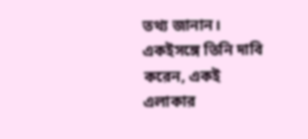তথ্য জানান। একইসঙ্গে তিনি দাবি করেন, একই এলাকার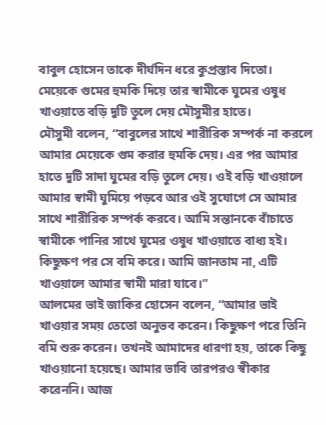বাবুল হোসেন তাকে দীর্ঘদিন ধরে কুপ্রস্তাব দিতো। মেয়েকে গুমের হুমকি দিয়ে তার স্বামীকে ঘুমের ওষুধ খাওয়াতে বড়ি দুটি তুলে দেয় মৌসুমীর হাতে।
মৌসুমী বলেন, “বাবুলের সাথে শারীরিক সম্পর্ক না করলে আমার মেয়েকে গুম করার হুমকি দেয়। এর পর আমার হাতে দুটি সাদা ঘুমের বড়ি তুলে দেয়। ওই বড়ি খাওয়ালে আমার স্বামী ঘুমিয়ে পড়বে আর ওই সুযোগে সে আমার সাথে শারীরিক সম্পর্ক করবে। আমি সন্তানকে বাঁচাতে স্বামীকে পানির সাথে ঘুমের ওষুধ খাওয়াতে বাধ্য হই। কিছুক্ষণ পর সে বমি করে। আমি জানতাম না, এটি খাওয়ালে আমার স্বামী মারা যাবে।”
আলমের ভাই জাকির হোসেন বলেন, “আমার ভাই খাওয়ার সময় তেতো অনুভব করেন। কিছুক্ষণ পরে তিনি বমি শুরু করেন। তখনই আমাদের ধারণা হয়, তাকে কিছু খাওয়ানো হয়েছে। আমার ভাবি তারপরও স্বীকার করেননি। আজ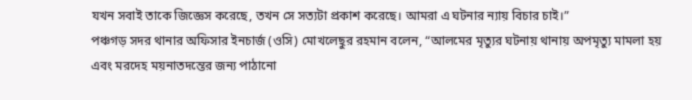যখন সবাই তাকে জিজ্ঞেস করেছে, তখন সে সত্যটা প্রকাশ করেছে। আমরা এ ঘটনার ন্যায় বিচার চাই।”
পঞ্চগড় সদর থানার অফিসার ইনচার্জ (ওসি) মোখলেছুর রহমান বলেন, “আলমের মৃত্যুর ঘটনায় থানায় অপমৃত্যু মামলা হয় এবং মরদেহ ময়নাতদন্তের জন্য পাঠানো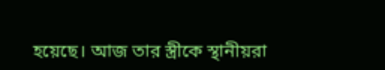হয়েছে। আজ তার স্ত্রীকে স্থানীয়রা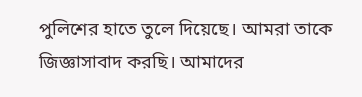পুলিশের হাতে তুলে দিয়েছে। আমরা তাকে জিজ্ঞাসাবাদ করছি। আমাদের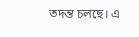তদন্ত চলছে। এ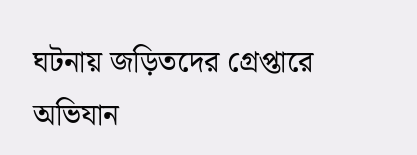ঘটনায় জড়িতদের গ্রেপ্তারে অভিযান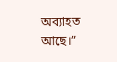অব্যাহত আছে।”